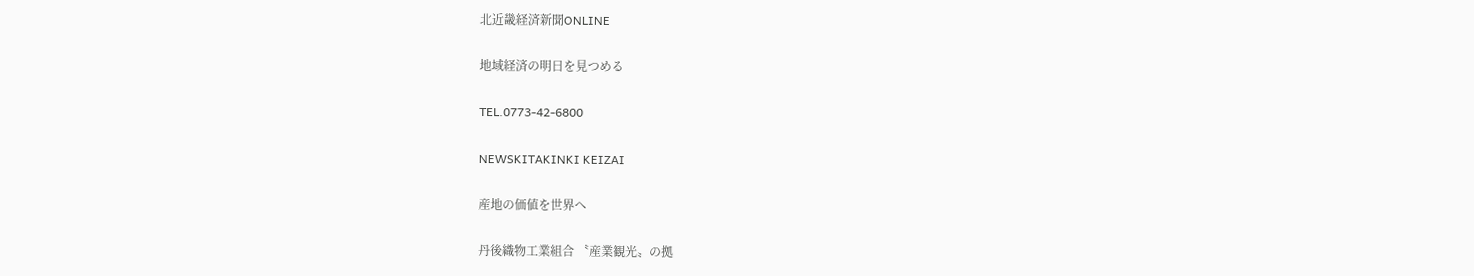北近畿経済新聞ONLINE

地域経済の明日を見つめる

TEL.0773-42-6800

NEWSKITAKINKI KEIZAI

産地の価値を世界へ

丹後織物工業組合 〝産業観光〟の拠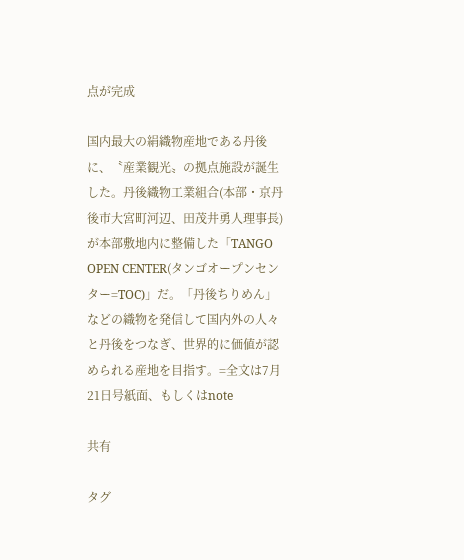点が完成

国内最大の絹織物産地である丹後に、〝産業観光〟の拠点施設が誕生した。丹後織物工業組合(本部・京丹後市大宮町河辺、田茂井勇人理事長)が本部敷地内に整備した「TANGO OPEN CENTER(タンゴオープンセンター=TOC)」だ。「丹後ちりめん」などの織物を発信して国内外の人々と丹後をつなぎ、世界的に価値が認められる産地を目指す。=全文は7月21日号紙面、もしくはnote

共有

タグ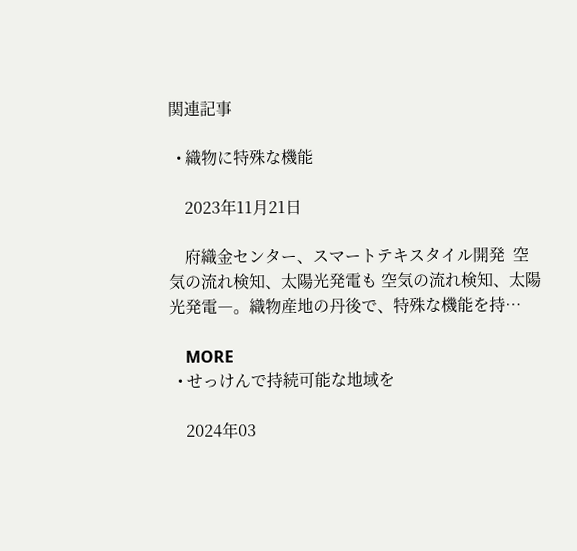関連記事

  • 織物に特殊な機能

    2023年11月21日

    府織金センター、スマートテキスタイル開発  空気の流れ検知、太陽光発電も 空気の流れ検知、太陽光発電―。織物産地の丹後で、特殊な機能を持…

    MORE
  • せっけんで持続可能な地域を

    2024年03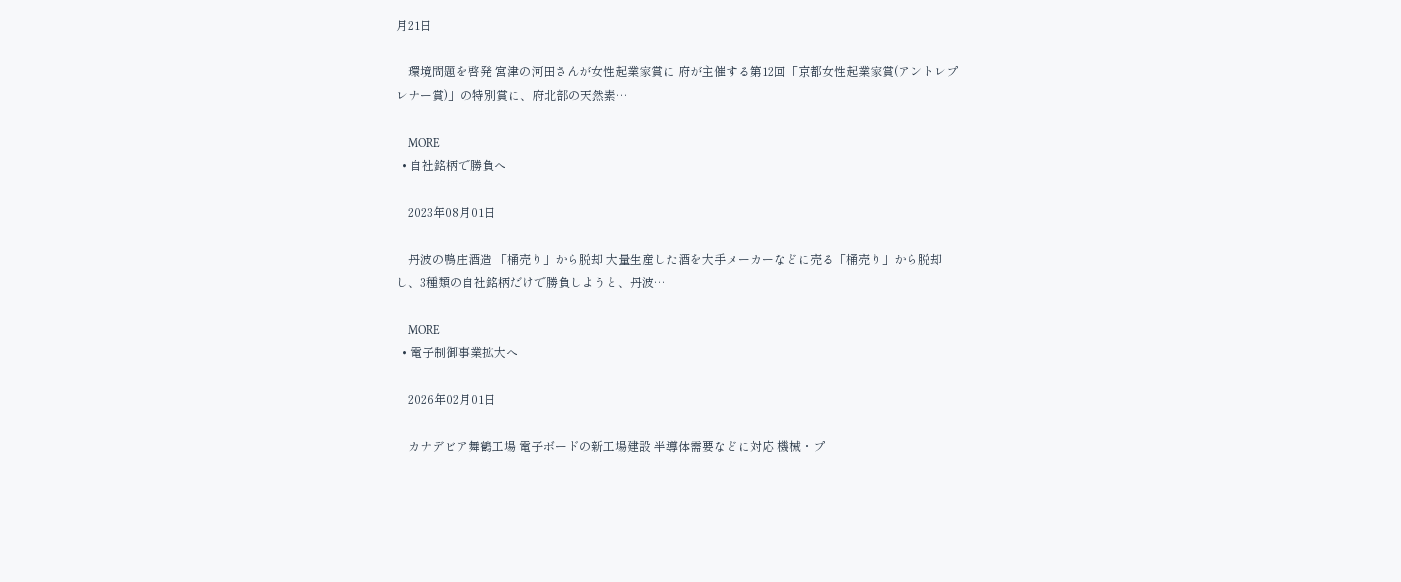月21日

    環境問題を啓発 宮津の河田さんが女性起業家賞に 府が主催する第12回「京都女性起業家賞(アントレプレナー賞)」の特別賞に、府北部の天然素…

    MORE
  • 自社銘柄で勝負へ

    2023年08月01日

    丹波の鴨庄酒造 「桶売り」から脱却 大量生産した酒を大手メーカーなどに売る「桶売り」から脱却し、3種類の自社銘柄だけで勝負しようと、丹波…

    MORE
  • 電子制御事業拡大へ

    2026年02月01日

    カナデビア舞鶴工場 電子ボードの新工場建設 半導体需要などに対応 機械・プ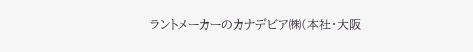ラントメーカーのカナデビア㈱(本社・大阪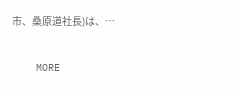市、桑原道社長)は、…

    MORE